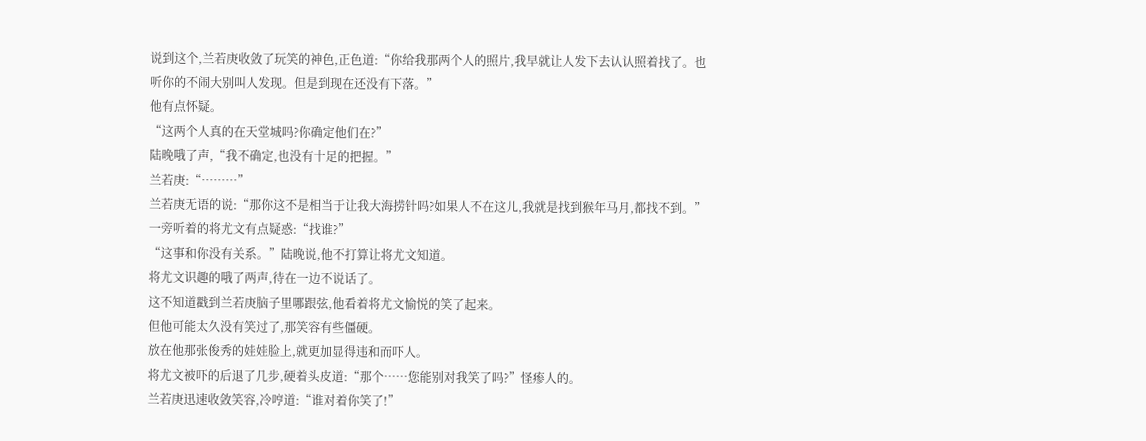说到这个,兰若庚收敛了玩笑的神色,正色道:“你给我那两个人的照片,我早就让人发下去认认照着找了。也听你的不闹大别叫人发现。但是到现在还没有下落。”
他有点怀疑。
“这两个人真的在天堂城吗?你确定他们在?”
陆晚哦了声,“我不确定,也没有十足的把握。”
兰若庚:“………”
兰若庚无语的说:“那你这不是相当于让我大海捞针吗?如果人不在这儿,我就是找到猴年马月,都找不到。”
一旁听着的将尤文有点疑惑:“找谁?”
“这事和你没有关系。”陆晚说,他不打算让将尤文知道。
将尤文识趣的哦了两声,待在一边不说话了。
这不知道戳到兰若庚脑子里哪跟弦,他看着将尤文愉悦的笑了起来。
但他可能太久没有笑过了,那笑容有些僵硬。
放在他那张俊秀的娃娃脸上,就更加显得违和而吓人。
将尤文被吓的后退了几步,硬着头皮道:“那个……您能别对我笑了吗?”怪瘆人的。
兰若庚迅速收敛笑容,冷哼道:“谁对着你笑了!”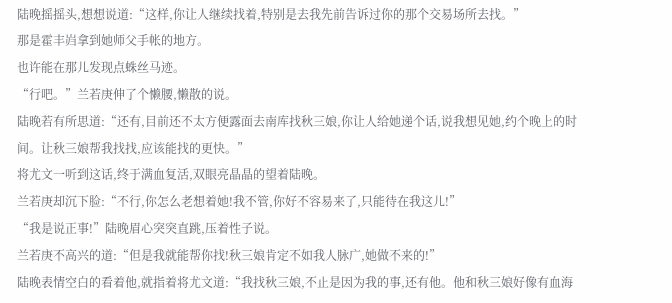陆晚摇摇头,想想说道:“这样,你让人继续找着,特别是去我先前告诉过你的那个交易场所去找。”
那是霍丰岿拿到她师父手帐的地方。
也许能在那儿发现点蛛丝马迹。
“行吧。”兰若庚伸了个懒腰,懒散的说。
陆晚若有所思道:“还有,目前还不太方便露面去南库找秋三娘,你让人给她递个话,说我想见她,约个晚上的时间。让秋三娘帮我找找,应该能找的更快。”
将尤文一听到这话,终于满血复活,双眼亮晶晶的望着陆晚。
兰若庚却沉下脸:“不行,你怎么老想着她!我不管,你好不容易来了,只能待在我这儿!”
“我是说正事!”陆晚眉心突突直跳,压着性子说。
兰若庚不高兴的道:“但是我就能帮你找!秋三娘肯定不如我人脉广,她做不来的!”
陆晚表情空白的看着他,就指着将尤文道:“我找秋三娘,不止是因为我的事,还有他。他和秋三娘好像有血海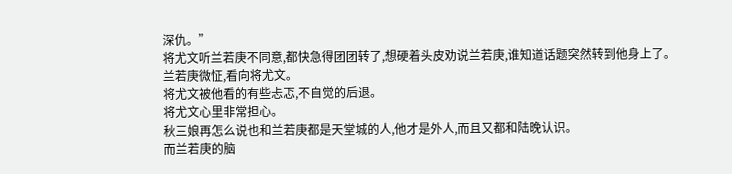深仇。”
将尤文听兰若庚不同意,都快急得团团转了,想硬着头皮劝说兰若庚,谁知道话题突然转到他身上了。
兰若庚微怔,看向将尤文。
将尤文被他看的有些忐忑,不自觉的后退。
将尤文心里非常担心。
秋三娘再怎么说也和兰若庚都是天堂城的人,他才是外人,而且又都和陆晚认识。
而兰若庚的脑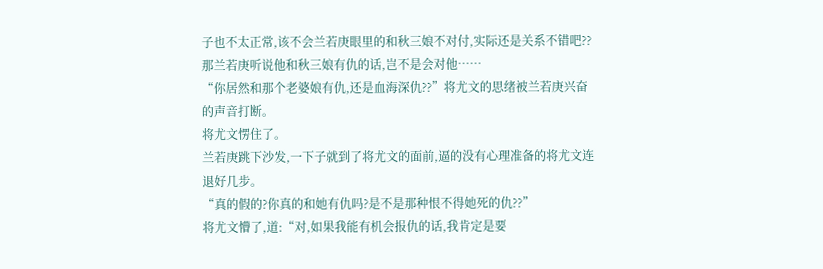子也不太正常,该不会兰若庚眼里的和秋三娘不对付,实际还是关系不错吧??
那兰若庚听说他和秋三娘有仇的话,岂不是会对他……
“你居然和那个老婆娘有仇,还是血海深仇??”将尤文的思绪被兰若庚兴奋的声音打断。
将尤文愣住了。
兰若庚跳下沙发,一下子就到了将尤文的面前,逼的没有心理准备的将尤文连退好几步。
“真的假的?你真的和她有仇吗?是不是那种恨不得她死的仇??”
将尤文懵了,道:“对,如果我能有机会报仇的话,我肯定是要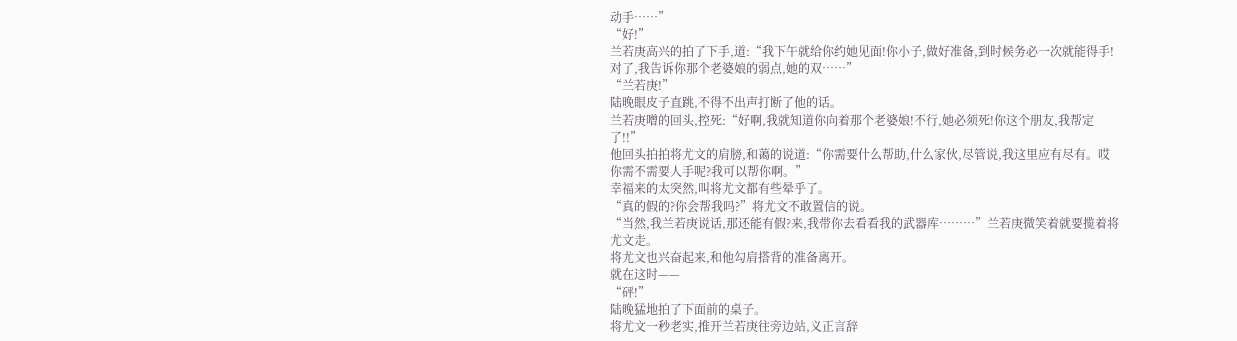动手……”
“好!”
兰若庚高兴的拍了下手,道:“我下午就给你约她见面!你小子,做好准备,到时候务必一次就能得手!对了,我告诉你那个老婆娘的弱点,她的双……”
“兰若庚!”
陆晚眼皮子直跳,不得不出声打断了他的话。
兰若庚噌的回头,控死:“好啊,我就知道你向着那个老婆娘!不行,她必须死!你这个朋友,我帮定了!!”
他回头拍拍将尤文的肩膀,和蔼的说道:“你需要什么帮助,什么家伙,尽管说,我这里应有尽有。哎你需不需要人手呢?我可以帮你啊。”
幸福来的太突然,叫将尤文都有些晕乎了。
“真的假的?你会帮我吗?”将尤文不敢置信的说。
“当然,我兰若庚说话,那还能有假?来,我带你去看看我的武器库………”兰若庚微笑着就要揽着将尤文走。
将尤文也兴奋起来,和他勾肩搭背的准备离开。
就在这时——
“砰!”
陆晚猛地拍了下面前的桌子。
将尤文一秒老实,推开兰若庚往旁边站,义正言辞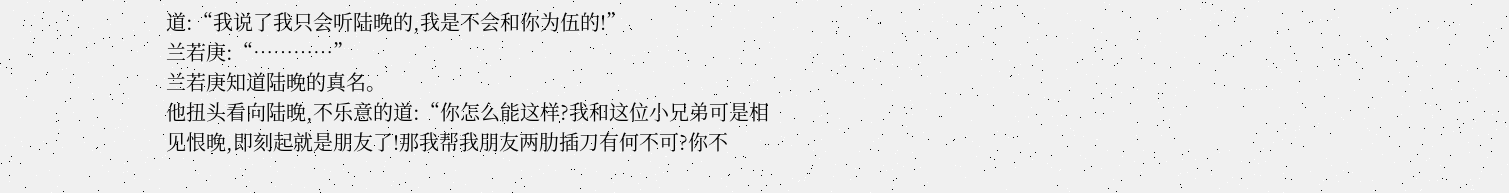道:“我说了我只会听陆晚的,我是不会和你为伍的!”
兰若庚:“…………”
兰若庚知道陆晚的真名。
他扭头看向陆晚,不乐意的道:“你怎么能这样?我和这位小兄弟可是相见恨晚,即刻起就是朋友了!那我帮我朋友两肋插刀有何不可?你不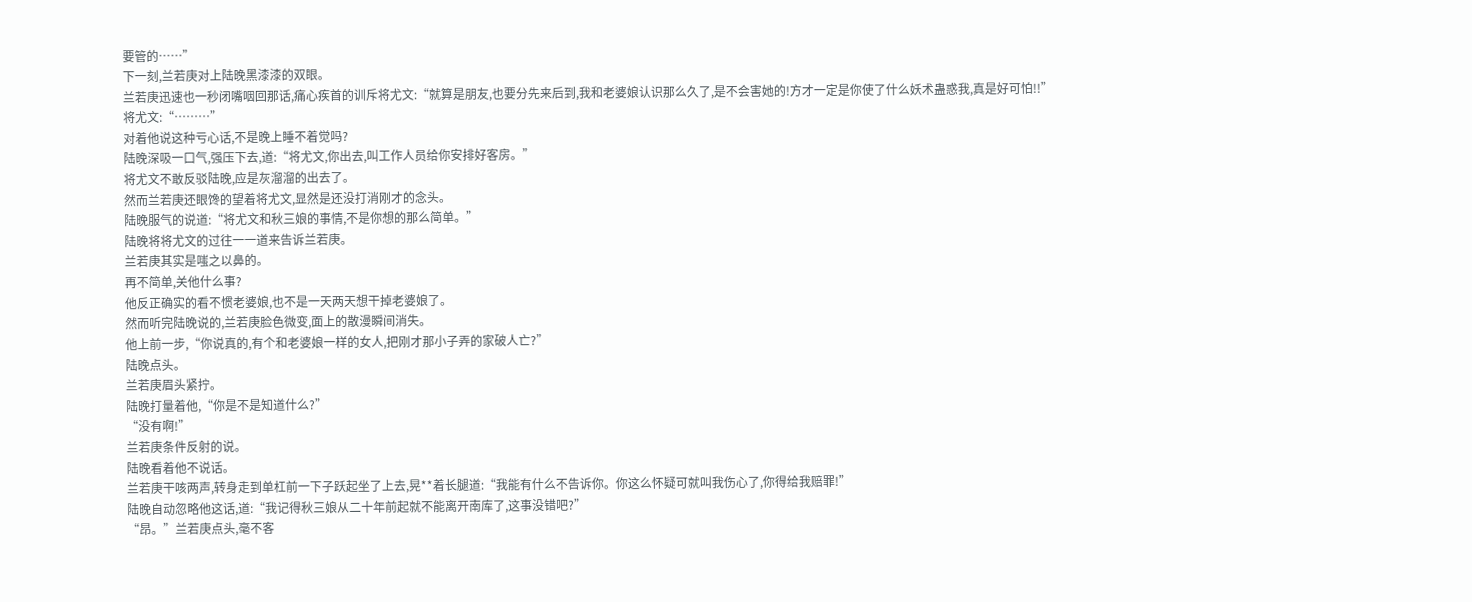要管的……”
下一刻,兰若庚对上陆晚黑漆漆的双眼。
兰若庚迅速也一秒闭嘴咽回那话,痛心疾首的训斥将尤文:“就算是朋友,也要分先来后到,我和老婆娘认识那么久了,是不会害她的!方才一定是你使了什么妖术蛊惑我,真是好可怕!!”
将尤文:“………”
对着他说这种亏心话,不是晚上睡不着觉吗?
陆晚深吸一口气,强压下去,道:“将尤文,你出去,叫工作人员给你安排好客房。”
将尤文不敢反驳陆晚,应是灰溜溜的出去了。
然而兰若庚还眼馋的望着将尤文,显然是还没打消刚才的念头。
陆晚服气的说道:“将尤文和秋三娘的事情,不是你想的那么简单。”
陆晚将将尤文的过往一一道来告诉兰若庚。
兰若庚其实是嗤之以鼻的。
再不简单,关他什么事?
他反正确实的看不惯老婆娘,也不是一天两天想干掉老婆娘了。
然而听完陆晚说的,兰若庚脸色微变,面上的散漫瞬间消失。
他上前一步,“你说真的,有个和老婆娘一样的女人,把刚才那小子弄的家破人亡?”
陆晚点头。
兰若庚眉头紧拧。
陆晚打量着他,“你是不是知道什么?”
“没有啊!”
兰若庚条件反射的说。
陆晚看着他不说话。
兰若庚干咳两声,转身走到单杠前一下子跃起坐了上去,晃**着长腿道:“我能有什么不告诉你。你这么怀疑可就叫我伤心了,你得给我赔罪!”
陆晚自动忽略他这话,道:“我记得秋三娘从二十年前起就不能离开南库了,这事没错吧?”
“昂。”兰若庚点头,毫不客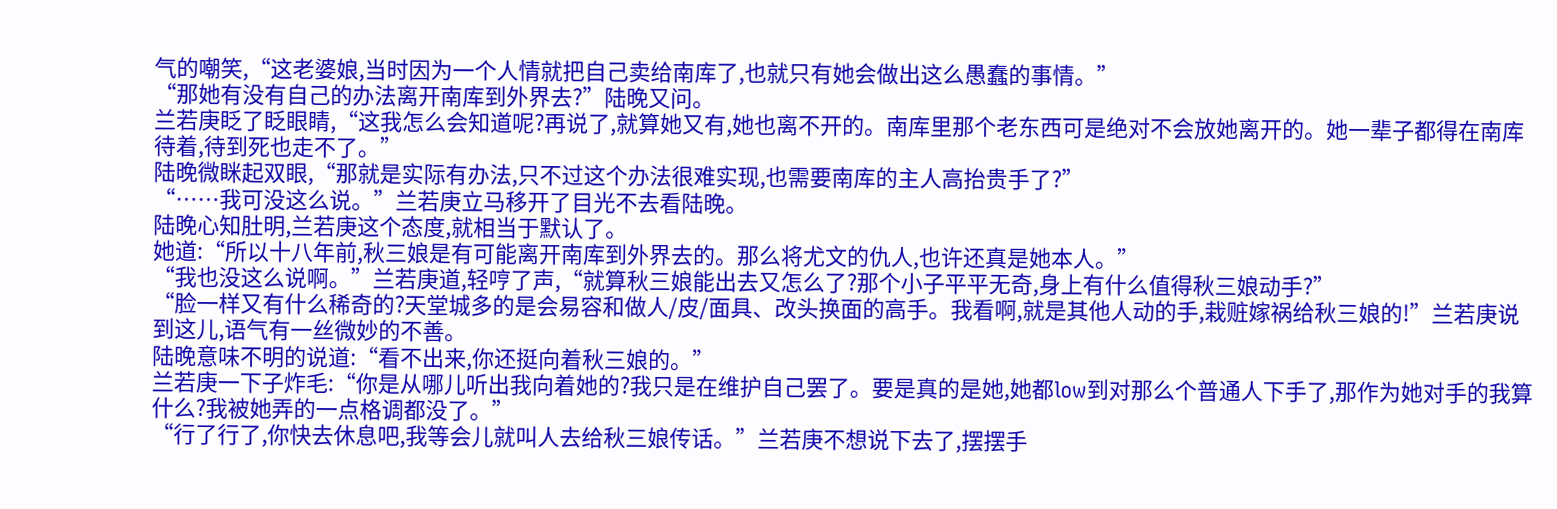气的嘲笑,“这老婆娘,当时因为一个人情就把自己卖给南库了,也就只有她会做出这么愚蠢的事情。”
“那她有没有自己的办法离开南库到外界去?”陆晚又问。
兰若庚眨了眨眼睛,“这我怎么会知道呢?再说了,就算她又有,她也离不开的。南库里那个老东西可是绝对不会放她离开的。她一辈子都得在南库待着,待到死也走不了。”
陆晚微眯起双眼,“那就是实际有办法,只不过这个办法很难实现,也需要南库的主人高抬贵手了?”
“……我可没这么说。”兰若庚立马移开了目光不去看陆晚。
陆晚心知肚明,兰若庚这个态度,就相当于默认了。
她道:“所以十八年前,秋三娘是有可能离开南库到外界去的。那么将尤文的仇人,也许还真是她本人。”
“我也没这么说啊。”兰若庚道,轻哼了声,“就算秋三娘能出去又怎么了?那个小子平平无奇,身上有什么值得秋三娘动手?”
“脸一样又有什么稀奇的?天堂城多的是会易容和做人/皮/面具、改头换面的高手。我看啊,就是其他人动的手,栽赃嫁祸给秋三娘的!”兰若庚说到这儿,语气有一丝微妙的不善。
陆晚意味不明的说道:“看不出来,你还挺向着秋三娘的。”
兰若庚一下子炸毛:“你是从哪儿听出我向着她的?我只是在维护自己罢了。要是真的是她,她都low到对那么个普通人下手了,那作为她对手的我算什么?我被她弄的一点格调都没了。”
“行了行了,你快去休息吧,我等会儿就叫人去给秋三娘传话。”兰若庚不想说下去了,摆摆手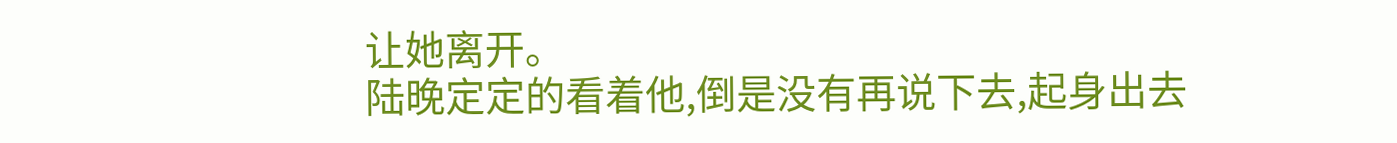让她离开。
陆晚定定的看着他,倒是没有再说下去,起身出去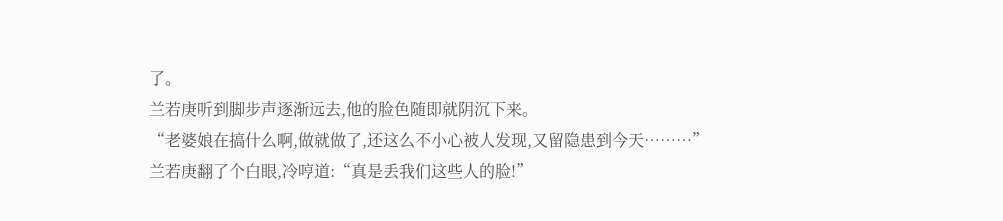了。
兰若庚听到脚步声逐渐远去,他的脸色随即就阴沉下来。
“老婆娘在搞什么啊,做就做了,还这么不小心被人发现,又留隐患到今天………”
兰若庚翻了个白眼,冷哼道:“真是丢我们这些人的脸!”